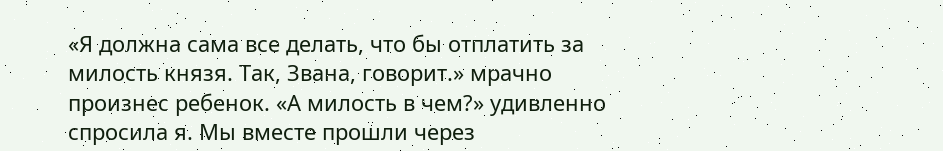«Я должна сама все делать, что бы отплатить за милость князя. Так, Звана, говорит.» мрачно произнес ребенок. «А милость в чем?» удивленно спросила я. Мы вместе прошли через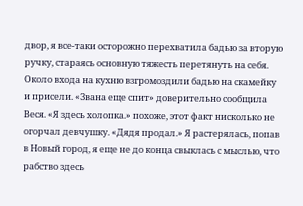двор, я все-таки осторожно перехватила бадью за вторую ручку, стараясь основную тяжесть перетянуть на себя. Около входа на кухню взгромоздили бадью на скамейку и присели. «Звана еще спит» доверительно сообщила Веся. «Я здесь холопка.» похоже, этот факт нисколько не огорчал девчушку. «Дядя продал.» Я растерялась, попав в Новый город, я еще не до конца свыклась с мыслью, что рабство здесь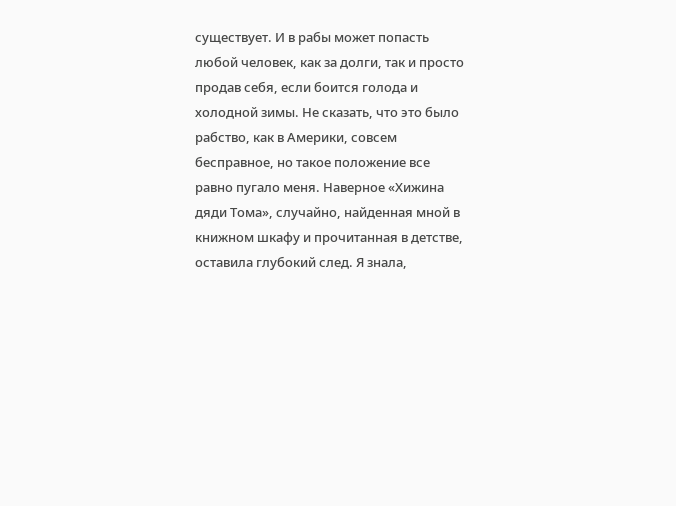существует. И в рабы может попасть любой человек, как за долги, так и просто продав себя, если боится голода и холодной зимы. Не сказать, что это было рабство, как в Америки, совсем бесправное, но такое положение все равно пугало меня. Наверное «Хижина дяди Тома», случайно, найденная мной в книжном шкафу и прочитанная в детстве, оставила глубокий след. Я знала,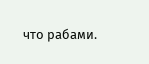что рабами.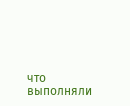что выполняли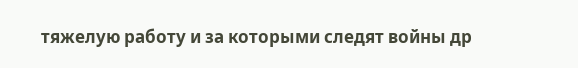тяжелую работу и за которыми следят войны др